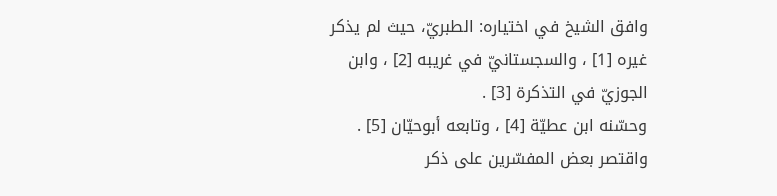وافق الشيخ في اختياره: الطبريّ، حيث لم يذكر غيره [1] ، والسجستانيّ في غريبه [2] ، وابن الجوزيّ في التذكرة [3] .
وحسّنه ابن عطيّة [4] ، وتابعه أبوحيّان [5] .
واقتصر بعض المفسّرين على ذكر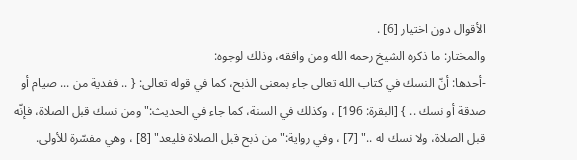الأقوال دون اختيار [6] .
والمختار: ما ذكره الشيخ رحمه الله ومن وافقه، وذلك لوجوه:
-أحدها: أنّ النسك في كتاب الله تعالى جاء بمعنى الذبح، كما في قوله تعالى: { .. ففدية من ... صيام أو صدقة أو نسك .. } [البقرة: 196] ، وكذلك في السنة، كما جاء في الحديث:"ومن نسك قبل الصلاة، فإنّه قبل الصلاة، ولا نسك له .." [7] ، وفي رواية:"من ذبح قبل الصلاة فليعد" [8] ، وهي مفسّرة للأولى.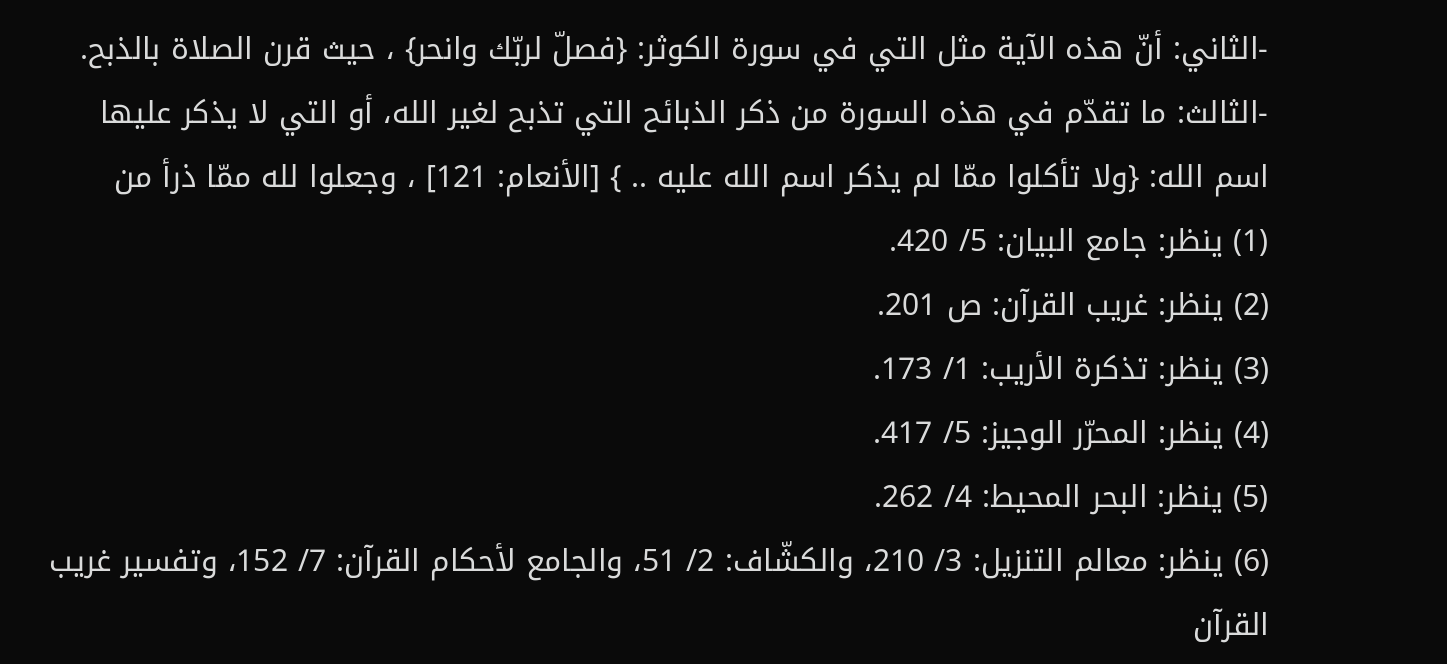-الثاني: أنّ هذه الآية مثل التي في سورة الكوثر: {فصلّ لربّك وانحر} ، حيث قرن الصلاة بالذبح.
-الثالث: ما تقدّم في هذه السورة من ذكر الذبائح التي تذبح لغير الله، أو التي لا يذكر عليها اسم الله: {ولا تأكلوا ممّا لم يذكر اسم الله عليه .. } [الأنعام: 121] ، وجعلوا لله ممّا ذرأ من
(1) ينظر: جامع البيان: 5/ 420.
(2) ينظر: غريب القرآن: ص 201.
(3) ينظر: تذكرة الأريب: 1/ 173.
(4) ينظر: المحرّر الوجيز: 5/ 417.
(5) ينظر: البحر المحيط: 4/ 262.
(6) ينظر: معالم التنزيل: 3/ 210، والكشّاف: 2/ 51، والجامع لأحكام القرآن: 7/ 152، وتفسير غريب القرآن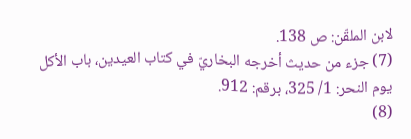لابن الملقّن: ص 138.
(7) جزء من حديث أخرجه البخاريّ في كتاب العيدين، باب الأكل يوم النحر: 1/ 325، برقم: 912.
(8)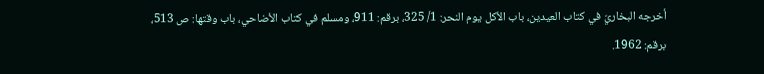أخرجه البخاريّ في كتاب العيدين، باب الأكل يوم النحر: 1/ 325، برقم: 911، ومسلم في كتاب الأضاحي، باب وقتها: ص 513، برقم: 1962.